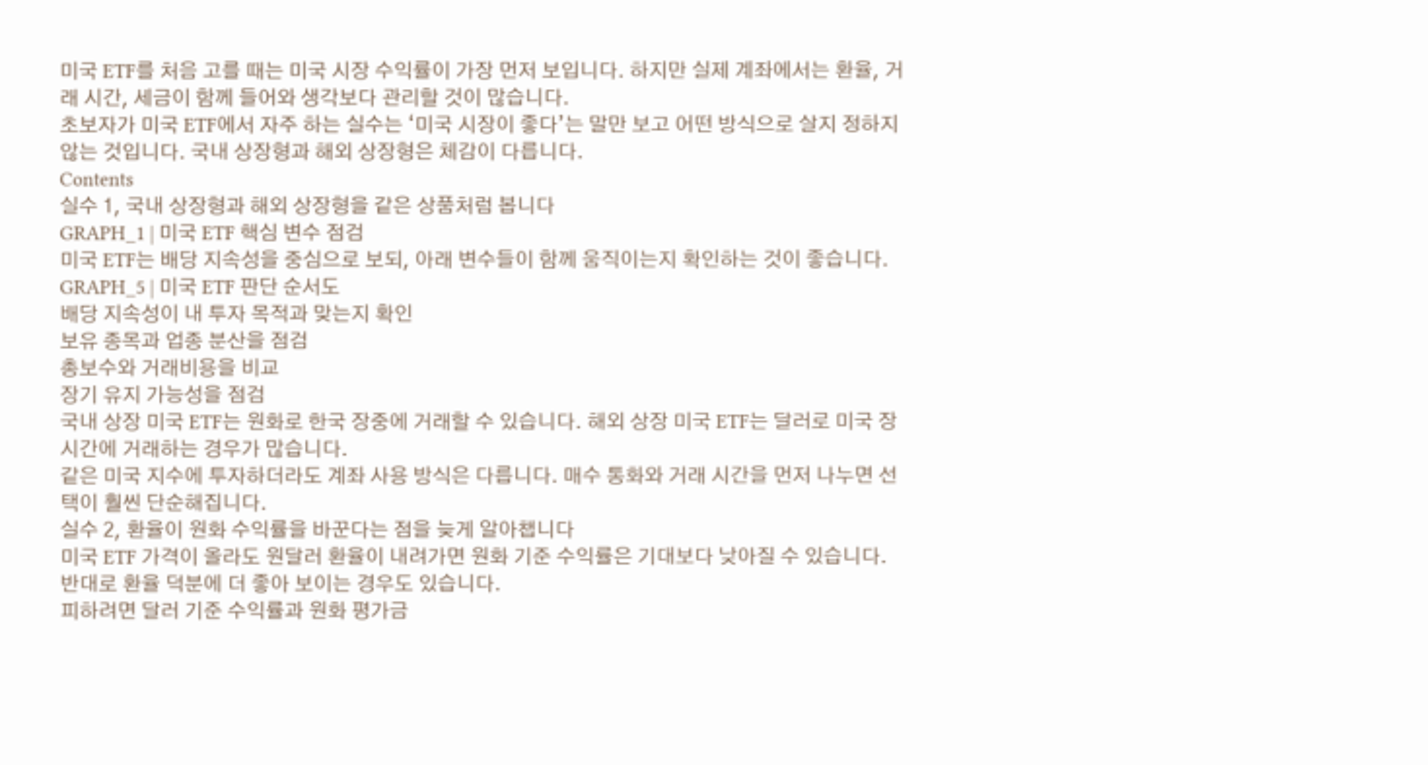미국 ETF를 처음 고를 때는 미국 시장 수익률이 가장 먼저 보입니다. 하지만 실제 계좌에서는 환율, 거래 시간, 세금이 함께 들어와 생각보다 관리할 것이 많습니다.
초보자가 미국 ETF에서 자주 하는 실수는 ‘미국 시장이 좋다’는 말만 보고 어떤 방식으로 살지 정하지 않는 것입니다. 국내 상장형과 해외 상장형은 체감이 다릅니다.
Contents
실수 1, 국내 상장형과 해외 상장형을 같은 상품처럼 봅니다
GRAPH_1 | 미국 ETF 핵심 변수 점검
미국 ETF는 배당 지속성을 중심으로 보되, 아래 변수들이 함께 움직이는지 확인하는 것이 좋습니다.
GRAPH_5 | 미국 ETF 판단 순서도
배당 지속성이 내 투자 목적과 맞는지 확인
보유 종목과 업종 분산을 점검
총보수와 거래비용을 비교
장기 유지 가능성을 점검
국내 상장 미국 ETF는 원화로 한국 장중에 거래할 수 있습니다. 해외 상장 미국 ETF는 달러로 미국 장 시간에 거래하는 경우가 많습니다.
같은 미국 지수에 투자하더라도 계좌 사용 방식은 다릅니다. 매수 통화와 거래 시간을 먼저 나누면 선택이 훨씬 단순해집니다.
실수 2, 환율이 원화 수익률을 바꾼다는 점을 늦게 알아챕니다
미국 ETF 가격이 올라도 원달러 환율이 내려가면 원화 기준 수익률은 기대보다 낮아질 수 있습니다. 반대로 환율 덕분에 더 좋아 보이는 경우도 있습니다.
피하려면 달러 기준 수익률과 원화 평가금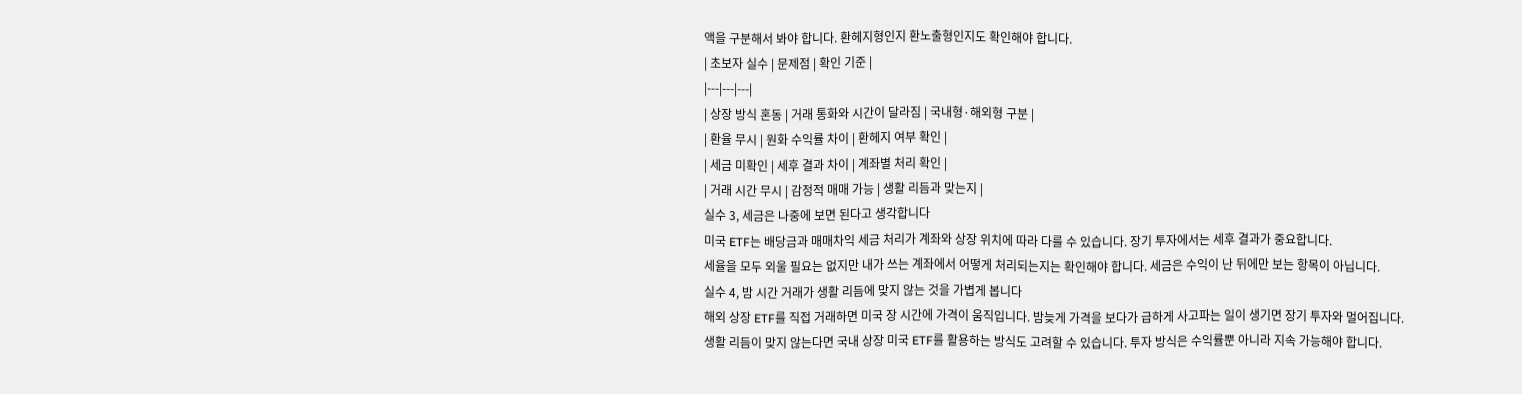액을 구분해서 봐야 합니다. 환헤지형인지 환노출형인지도 확인해야 합니다.
| 초보자 실수 | 문제점 | 확인 기준 |
|---|---|---|
| 상장 방식 혼동 | 거래 통화와 시간이 달라짐 | 국내형·해외형 구분 |
| 환율 무시 | 원화 수익률 차이 | 환헤지 여부 확인 |
| 세금 미확인 | 세후 결과 차이 | 계좌별 처리 확인 |
| 거래 시간 무시 | 감정적 매매 가능 | 생활 리듬과 맞는지 |
실수 3, 세금은 나중에 보면 된다고 생각합니다
미국 ETF는 배당금과 매매차익 세금 처리가 계좌와 상장 위치에 따라 다를 수 있습니다. 장기 투자에서는 세후 결과가 중요합니다.
세율을 모두 외울 필요는 없지만 내가 쓰는 계좌에서 어떻게 처리되는지는 확인해야 합니다. 세금은 수익이 난 뒤에만 보는 항목이 아닙니다.
실수 4, 밤 시간 거래가 생활 리듬에 맞지 않는 것을 가볍게 봅니다
해외 상장 ETF를 직접 거래하면 미국 장 시간에 가격이 움직입니다. 밤늦게 가격을 보다가 급하게 사고파는 일이 생기면 장기 투자와 멀어집니다.
생활 리듬이 맞지 않는다면 국내 상장 미국 ETF를 활용하는 방식도 고려할 수 있습니다. 투자 방식은 수익률뿐 아니라 지속 가능해야 합니다.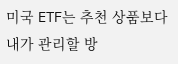미국 ETF는 추천 상품보다 내가 관리할 방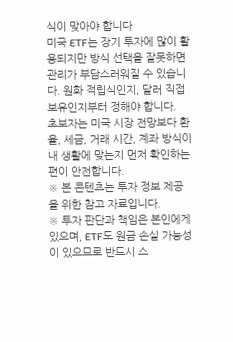식이 맞아야 합니다
미국 ETF는 장기 투자에 많이 활용되지만 방식 선택을 잘못하면 관리가 부담스러워질 수 있습니다. 원화 적립식인지, 달러 직접 보유인지부터 정해야 합니다.
초보자는 미국 시장 전망보다 환율, 세금, 거래 시간, 계좌 방식이 내 생활에 맞는지 먼저 확인하는 편이 안전합니다.
※ 본 콘텐츠는 투자 정보 제공을 위한 참고 자료입니다.
※ 투자 판단과 책임은 본인에게 있으며, ETF도 원금 손실 가능성이 있으므로 반드시 스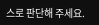스로 판단해 주세요.